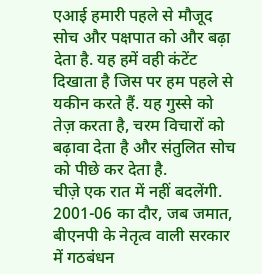एआई हमारी पहले से मौजूद सोच और पक्षपात को और बढ़ा देता है. यह हमें वही कंटेंट दिखाता है जिस पर हम पहले से यकीन करते हैं. यह गुस्से को तेज़ करता है, चरम विचारों को बढ़ावा देता है और संतुलित सोच को पीछे कर देता है.
चीज़े एक रात में नहीं बदलेंगी. 2001-06 का दौर, जब जमात, बीएनपी के नेतृत्व वाली सरकार में गठबंधन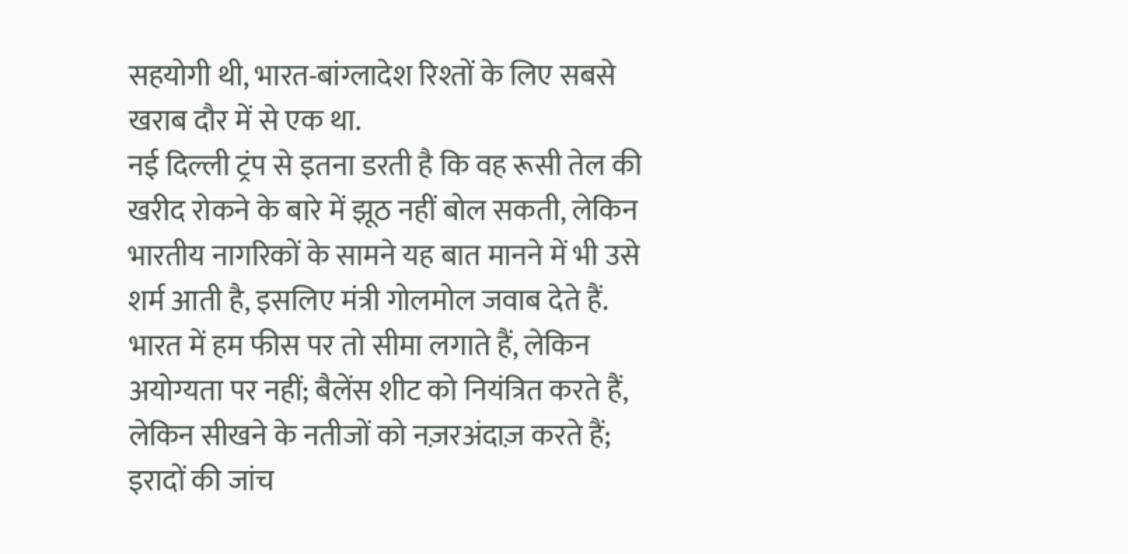सहयोगी थी, भारत-बांग्लादेश रिश्तों के लिए सबसे खराब दौर में से एक था.
नई दिल्ली ट्रंप से इतना डरती है कि वह रूसी तेल की खरीद रोकने के बारे में झूठ नहीं बोल सकती, लेकिन भारतीय नागरिकों के सामने यह बात मानने में भी उसे शर्म आती है, इसलिए मंत्री गोलमोल जवाब देते हैं.
भारत में हम फीस पर तो सीमा लगाते हैं, लेकिन अयोग्यता पर नहीं; बैलेंस शीट को नियंत्रित करते हैं, लेकिन सीखने के नतीजों को नज़रअंदाज़ करते हैं; इरादों की जांच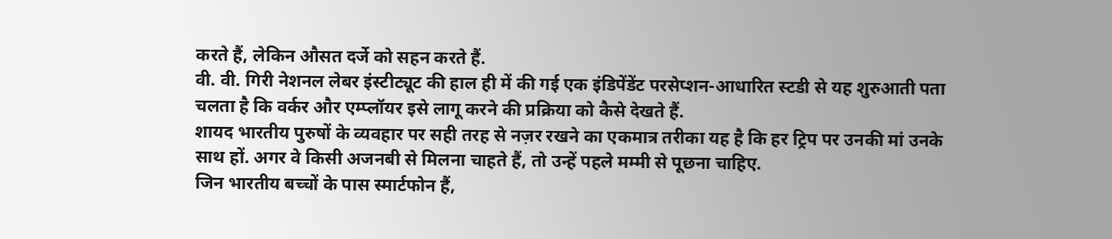करते हैं, लेकिन औसत दर्जे को सहन करते हैं.
वी. वी. गिरी नेशनल लेबर इंस्टीट्यूट की हाल ही में की गई एक इंडिपेंडेंट परसेप्शन-आधारित स्टडी से यह शुरुआती पता चलता है कि वर्कर और एम्प्लॉयर इसे लागू करने की प्रक्रिया को कैसे देखते हैं.
शायद भारतीय पुरुषों के व्यवहार पर सही तरह से नज़र रखने का एकमात्र तरीका यह है कि हर ट्रिप पर उनकी मां उनके साथ हों. अगर वे किसी अजनबी से मिलना चाहते हैं, तो उन्हें पहले मम्मी से पूछना चाहिए.
जिन भारतीय बच्चों के पास स्मार्टफोन हैं,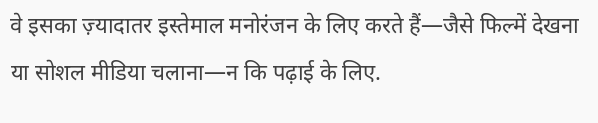वे इसका ज़्यादातर इस्तेमाल मनोरंजन के लिए करते हैं—जैसे फिल्में देखना या सोशल मीडिया चलाना—न कि पढ़ाई के लिए.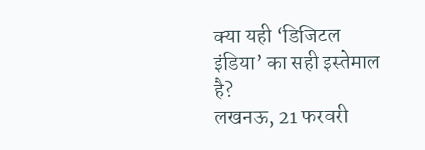क्या यही ‘डिजिटल इंडिया’ का सही इस्तेमाल है?
लखनऊ, 21 फरवरी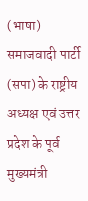(भाषा) समाजवादी पार्टी (सपा) के राष्ट्रीय अध्यक्ष एवं उत्तर प्रदेश के पूर्व मुख्यमंत्री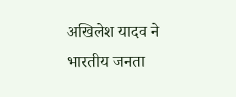अखिलेश यादव ने भारतीय जनता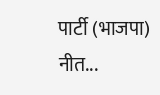पार्टी (भाजपा) नीत...